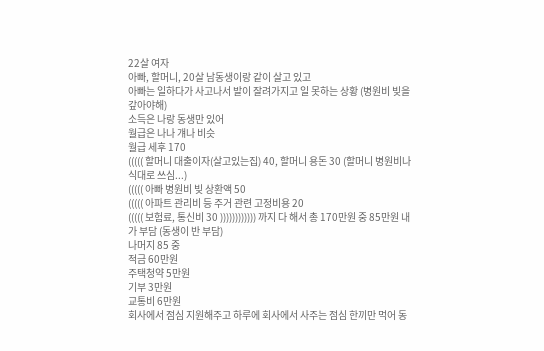22살 여자
아빠, 할머니, 20살 남동생이랑 같이 살고 있고
아빠는 일하다가 사고나서 발이 잘려가지고 일 못하는 상황 (병원비 빚을 갚아야해)
소득은 나랑 동생만 있어
월급은 나나 걔나 비슷
월급 세후 170
((((( 할머니 대출이자(살고있는집) 40, 할머니 용돈 30 (할머니 병원비나 식대로 쓰심...)
((((( 아빠 병원비 빚 상환액 50
((((( 아파트 관리비 등 주거 관련 고정비용 20
((((( 보험료, 통신비 30 )))))))))))) 까지 다 해서 총 170만원 중 85만원 내가 부담 (동생이 반 부담)
나머지 85 중
적금 60만원
주택청약 5만원
기부 3만원
교통비 6만원
회사에서 점심 지원해주고 하루에 회사에서 사주는 점심 한끼만 먹어 동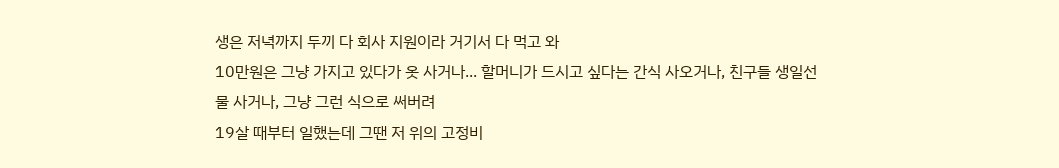생은 저녁까지 두끼 다 회사 지원이라 거기서 다 먹고 와
10만원은 그냥 가지고 있다가 옷 사거나... 할머니가 드시고 싶다는 간식 사오거나, 친구들 생일선물 사거나, 그냥 그런 식으로 써버려
19살 때부터 일했는데 그땐 저 위의 고정비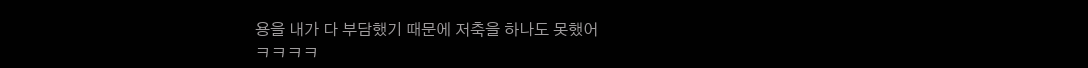용을 내가 다 부담했기 때문에 저축을 하나도 못했어
ㅋㅋㅋㅋ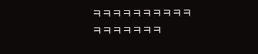ㅋㅋㅋㅋㅋㅋㅋㅋㅋㅋㅋㅋㅋㅋㅋㅋㅋ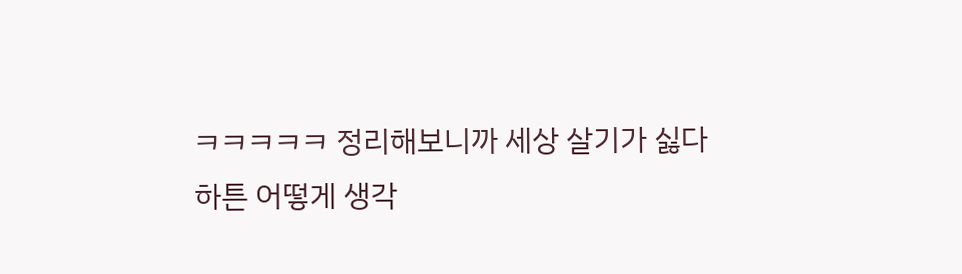ㅋㅋㅋㅋㅋ 정리해보니까 세상 살기가 싫다
하튼 어떻게 생각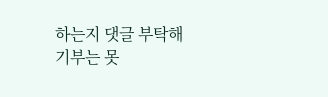하는지 댓글 부탁해
기부는 못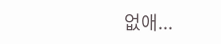없애...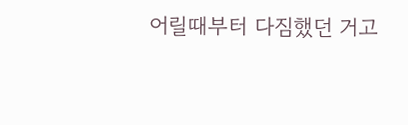어릴때부터 다짐했던 거고